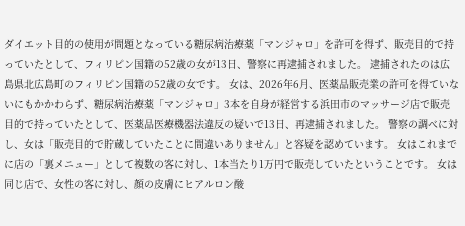ダイエット目的の使用が問題となっている糖尿病治療薬「マンジャロ」を許可を得ず、販売目的で持っていたとして、フィリピン国籍の52歳の女が13日、警察に再逮捕されました。 逮捕されたのは広島県北広島町のフィリピン国籍の52歳の女です。 女は、2026年6月、医薬品販売業の許可を得ていないにもかかわらず、糖尿病治療薬「マンジャロ」3本を自身が経営する浜田市のマッサージ店で販売目的で持っていたとして、医薬品医療機器法違反の疑いで13日、再逮捕されました。 警察の調べに対し、女は「販売目的で貯蔵していたことに間違いありません」と容疑を認めています。 女はこれまでに店の「裏メニュー」として複数の客に対し、1本当たり1万円で販売していたということです。 女は同じ店で、女性の客に対し、顔の皮膚にヒアルロン酸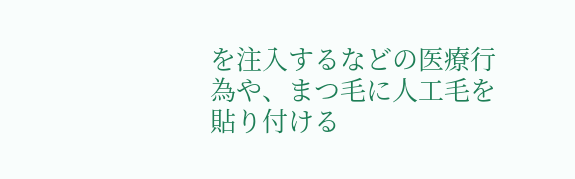を注入するなどの医療行為や、まつ毛に人工毛を貼り付ける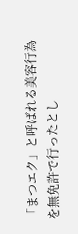「まつエク」と呼ばれる美容行為を無免許で行ったとし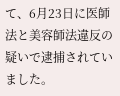て、6月23日に医師法と美容師法違反の疑いで逮捕されていました。